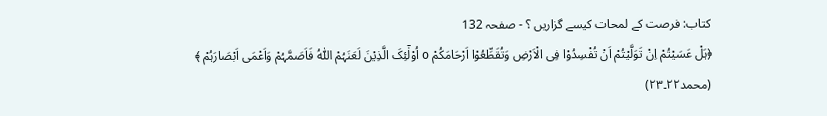کتاب: فرصت کے لمحات کیسے گزاریں ؟ - صفحہ 132
﴿ہَلْ عَسَیْتُمْ اِنْ تَوَلَّیْتُمْ اَنْ تُفْسِدُوْا فِی الْاَرْضِ وَتُقَطِّعُوْا اَرْحَامَکُمْ o اُوْلٰٓئِکَ الَّذِیْنَ لَعَنَہُمْ اللّٰہُ فَاَصَمَّہُمْ وَاَعْمَی اَبْصَارَہُمْ ﴾ (محمد۲۲۔۲۳)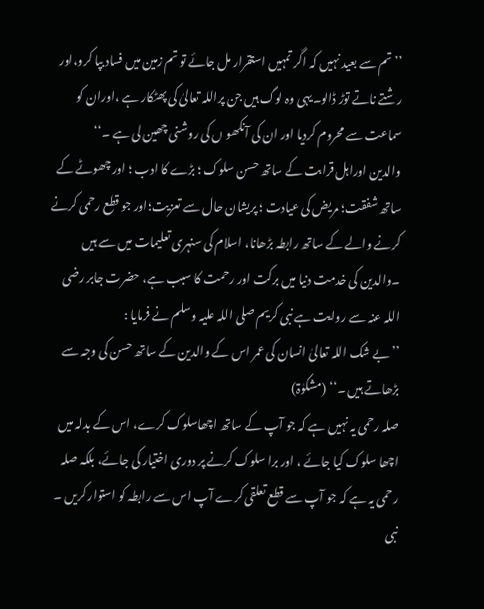’’ تم سے بعید نہیں کہ اگر تمہیں استقرار مل جائے تو تم زمین میں فساد بپا کرو،اور رشتے ناتے توڑ ڈالو۔یہی وہ لوگ ہیں جن پراللہ تعالیٰ کی پھٹکار ہے ،اوران کو سماعت سے محروم کردیا اور ان کی آنکھو ں کی روشنی چھین لی ہے ۔‘‘
والدین اوراہل قرابت کے ساتھ حسن سلوک ؛ بڑے کا ادب ؛ اور چھوٹے کے ساتھ شفقت؛ مریض کی عیادت ؛ پریشان حال سے تعزیت؛اور جو قطع رحمی کرنے کرنے والے کے ساتھ رابطہ بڑھانا، اسلام کی سنہری تعلیمات میں سے ہیں ۔والدین کی خدمت دنیا میں برکت اور رحمت کا سبب ہے، حضرت جابر رضی اللہ عنہ سے روایت ہے نبی کریم صلی اللہ علیہ وسلم نے فرمایا :
’’بے شک اللہ تعالیٰ انسان کی عمر اس کے والدین کے ساتھ حسن کی وجہ سے بڑھاتے ہیں ۔‘‘ (مشکوٰۃ)
صلہ رحمی یہ نہیں ہے کہ جو آپ کے ساتھ اچھاسلوک کرے، اس کے بدلہ میں اچھا سلوک کیا جائے ، اور برا سلوک کرنے پر دوری اختیار کی جائے، بلکہ صلہ رحمی یہ ہے کہ جو آپ سے قطع تعلقی کرے آپ اس سے رابطہ کو استوار کریں ۔ نبی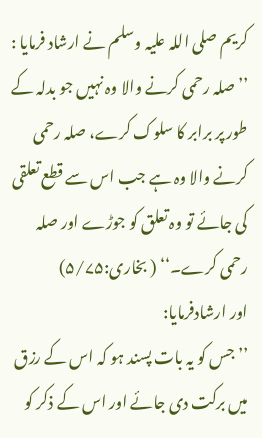کریم صلی اللہ علیہ وسلم نے ارشاد فرمایا :
’’ صلہ رحمی کرنے والا وہ نہیں جو بدلہ کے طور پر برابر کا سلوک کرے، صلہ رحمی کرنے والا وہ ہے جب اس سے قطع تعلقی کی جائے تو وہ تعلق کو جوڑے اور صلہ رحمی کرے۔‘‘ ( بخاری:۵/۷۵)
اور ارشادفرمایا:
’’ جس کو یہ بات پسند ہو کہ اس کے رزق میں برکت دی جائے اور اس کے ذکر کو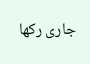جاری رکھا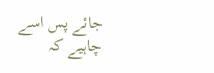جائے پس اسے چاہیے کہ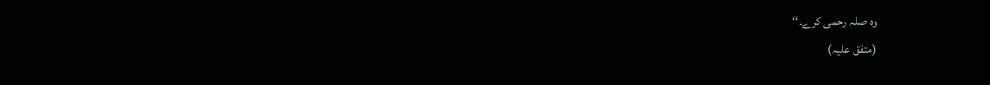وہ صلہ رحمی کرے۔‘‘
(متفق علیہ)